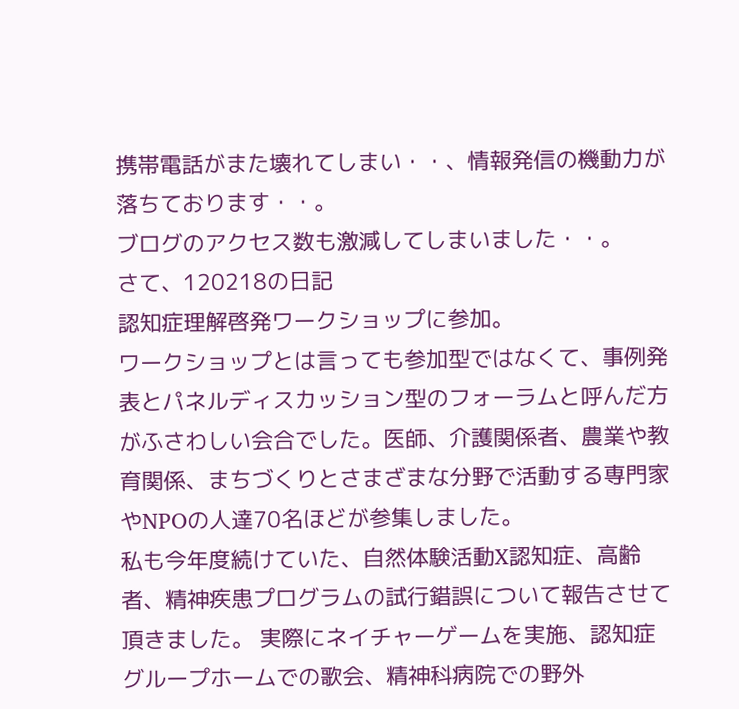携帯電話がまた壊れてしまい・・、情報発信の機動力が落ちております・・。
ブログのアクセス数も激減してしまいました・・。
さて、120218の日記
認知症理解啓発ワークショップに参加。
ワークショップとは言っても参加型ではなくて、事例発表とパネルディスカッション型のフォーラムと呼んだ方がふさわしい会合でした。医師、介護関係者、農業や教育関係、まちづくりとさまざまな分野で活動する専門家やNPOの人達70名ほどが参集しました。
私も今年度続けていた、自然体験活動X認知症、高齢者、精神疾患プログラムの試行錯誤について報告させて頂きました。 実際にネイチャーゲームを実施、認知症グループホームでの歌会、精神科病院での野外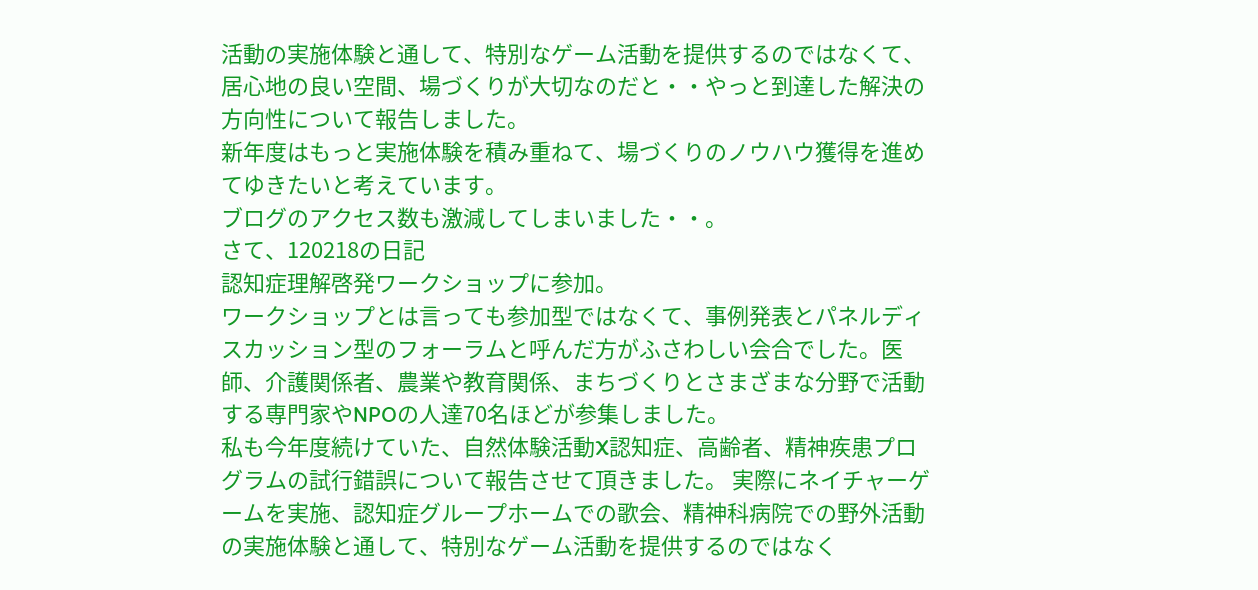活動の実施体験と通して、特別なゲーム活動を提供するのではなくて、居心地の良い空間、場づくりが大切なのだと・・やっと到達した解決の方向性について報告しました。
新年度はもっと実施体験を積み重ねて、場づくりのノウハウ獲得を進めてゆきたいと考えています。
ブログのアクセス数も激減してしまいました・・。
さて、120218の日記
認知症理解啓発ワークショップに参加。
ワークショップとは言っても参加型ではなくて、事例発表とパネルディスカッション型のフォーラムと呼んだ方がふさわしい会合でした。医師、介護関係者、農業や教育関係、まちづくりとさまざまな分野で活動する専門家やNPOの人達70名ほどが参集しました。
私も今年度続けていた、自然体験活動X認知症、高齢者、精神疾患プログラムの試行錯誤について報告させて頂きました。 実際にネイチャーゲームを実施、認知症グループホームでの歌会、精神科病院での野外活動の実施体験と通して、特別なゲーム活動を提供するのではなく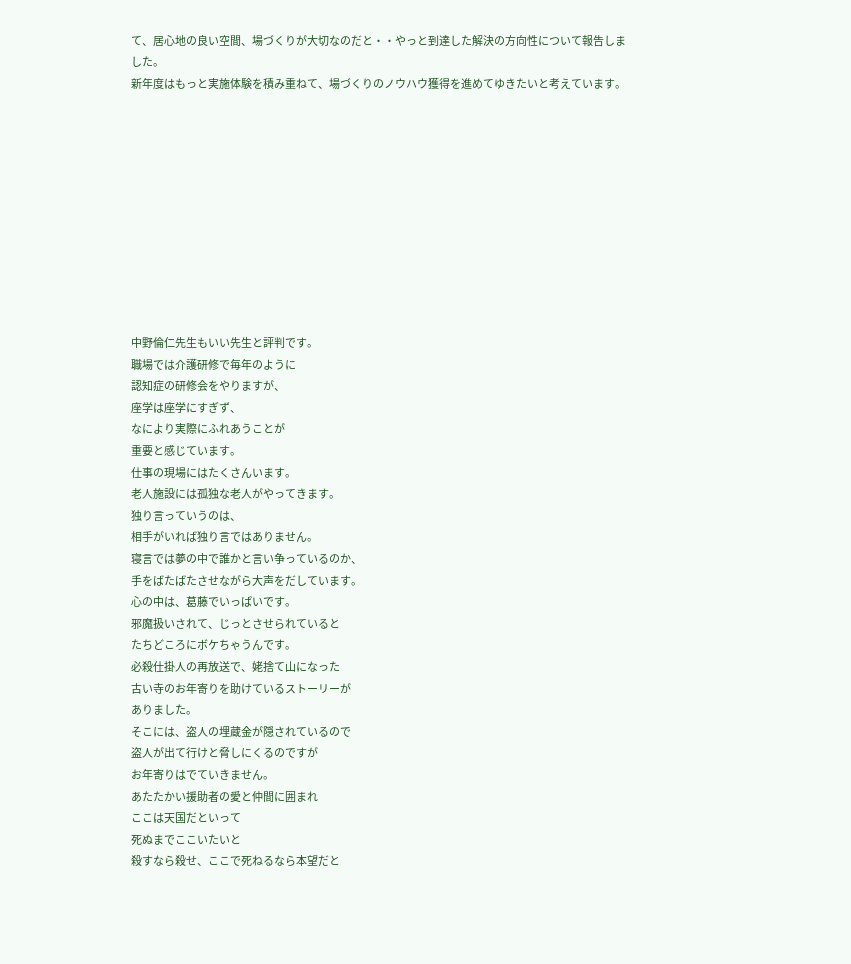て、居心地の良い空間、場づくりが大切なのだと・・やっと到達した解決の方向性について報告しました。
新年度はもっと実施体験を積み重ねて、場づくりのノウハウ獲得を進めてゆきたいと考えています。











中野倫仁先生もいい先生と評判です。
職場では介護研修で毎年のように
認知症の研修会をやりますが、
座学は座学にすぎず、
なにより実際にふれあうことが
重要と感じています。
仕事の現場にはたくさんいます。
老人施設には孤独な老人がやってきます。
独り言っていうのは、
相手がいれば独り言ではありません。
寝言では夢の中で誰かと言い争っているのか、
手をばたばたさせながら大声をだしています。
心の中は、葛藤でいっぱいです。
邪魔扱いされて、じっとさせられていると
たちどころにボケちゃうんです。
必殺仕掛人の再放送で、姥捨て山になった
古い寺のお年寄りを助けているストーリーが
ありました。
そこには、盗人の埋蔵金が隠されているので
盗人が出て行けと脅しにくるのですが
お年寄りはでていきません。
あたたかい援助者の愛と仲間に囲まれ
ここは天国だといって
死ぬまでここいたいと
殺すなら殺せ、ここで死ねるなら本望だと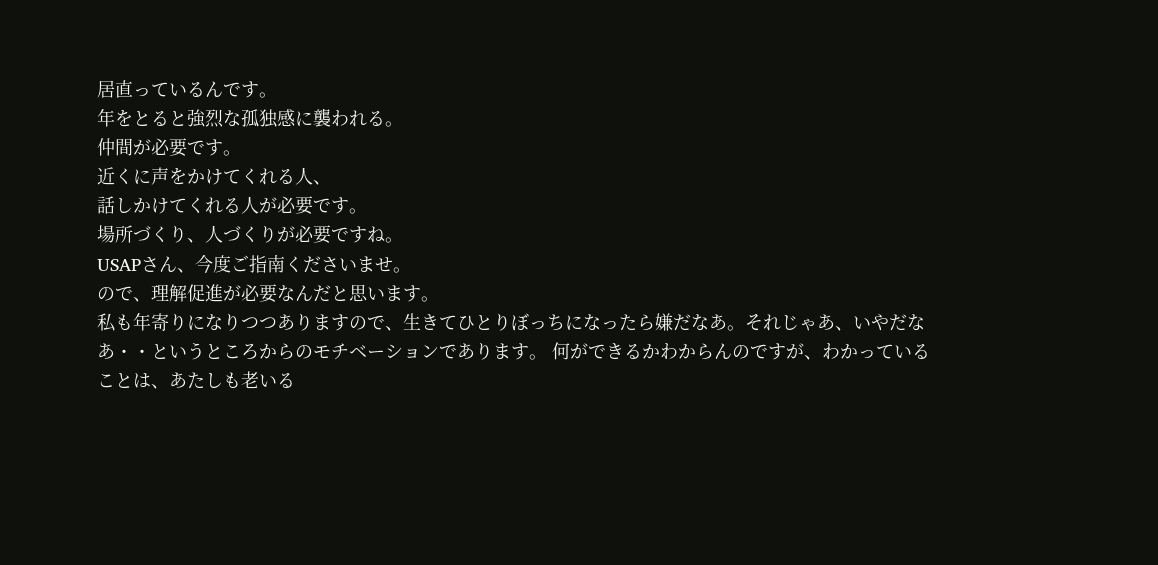居直っているんです。
年をとると強烈な孤独感に襲われる。
仲間が必要です。
近くに声をかけてくれる人、
話しかけてくれる人が必要です。
場所づくり、人づくりが必要ですね。
USAPさん、今度ご指南くださいませ。
ので、理解促進が必要なんだと思います。
私も年寄りになりつつありますので、生きてひとりぼっちになったら嫌だなあ。それじゃあ、いやだなあ・・というところからのモチベーションであります。 何ができるかわからんのですが、わかっていることは、あたしも老いる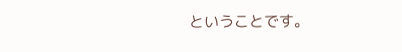ということです。